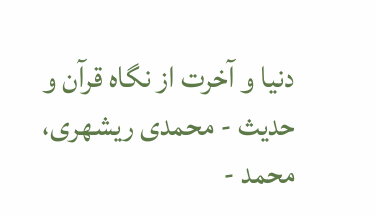دنيا و آخرت از نگاه قرآن و حديث - محمدی ریشهری، محمد -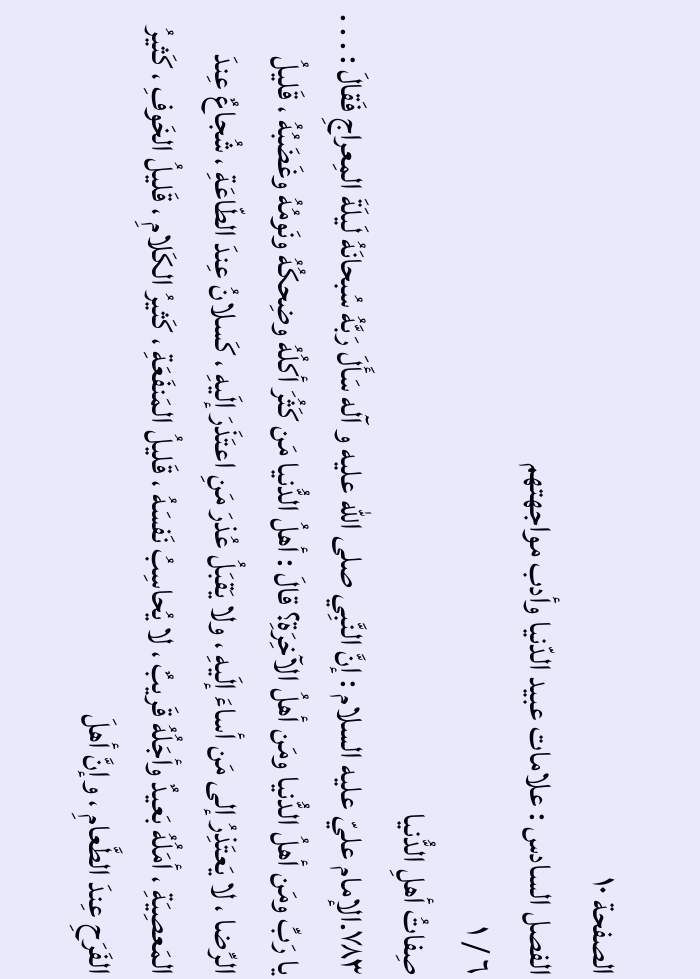الصفحة ١٠
الفصل السادس : علامات عبيد الدّنيا وأدب مواجهتهم
٦ / ١
صِفاتُ أهلِ الدُّنيا
٧٨٣.الإمام عليّ عليه السلام : إنَّ النَّبِي صلى الله عليه و آله سَأَلَ رَبَّهُ سُبحانَهُ لَيلَةَ المِعراجِ فَقالَ : . . . يا رَبِّ ومَن أهلُ الدُّنيا ومَن أهلُ الآخِرَةِ؟ قالَ : أهلُ الدُّنيا مَن كَثُرَ أكلُهُ وضِحكُهُ ونَومُهُ وغَضَبُهُ ، قَليلُ الرِّضا ، لا يَعتَذِرُ إلى مَن أساءَ إلَيهِ ، ولا يَقبَلُ عُذرَ مَنِ اعتَذَرَ إلَيهِ ، كَسلانُ عِندَ الطّاعَةِ ، شُجاعٌ عِندَ المَعصِيَةِ ، أمَلُهُ بَعيدٌ وأجَلُهُ قَريبٌ ، لا يُحاسِبُ نَفسَهُ ، قَليلُ المَنفَعَةِ ، كَثيرُ الكَلامِ ، قَليلُ الخَوفِ ، كَثيرُ الفَرَحِ عِندَ الطَّعامِ ، وإنَّ أهلَ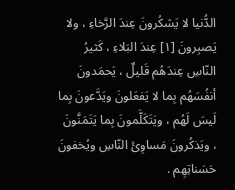الدُّنيا لا يَشكُرونَ عِندَ الرَّخاءِ ، ولا يَصبِرونَ [١] عِندَ البَلاءِ ، كَثيرُ النّاسِ عِندَهُم قَليلٌ ، يَحمَدونَ أنفُسَهُم بِما لا يَفعَلونَ ويَدَّعونَ بِما لَيسَ لَهُم ، ويَتَكَلَّمونَ بِما يَتَمَنَّونَ ، ويَذكُرونَ مَساوِئَ النّاسِ ويُخفونَ حَسَناتِهِم .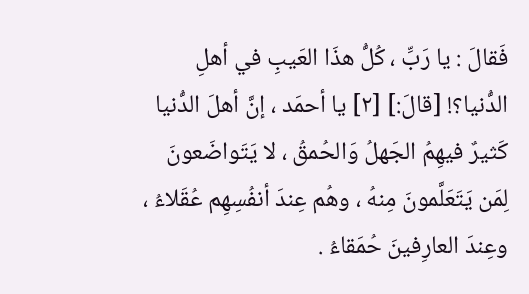فَقالَ : يا رَبِّ ، كُلُّ هذَا العَيبِ في أهلِ الدُّنيا؟! [قالَ:] [٢] يا أحمَد ، إنَّ أهلَ الدُّنيا كَثيرٌ فيهِمُ الجَهلُ وَالحُمقُ ، لا يَتَواضَعونَ لِمَن يَتَعَلَّمونَ مِنهُ ، وهُم عِندَ أنفُسِهِم عُقَلاءُ ، وعِندَ العارِفينَ حُمَقاءُ .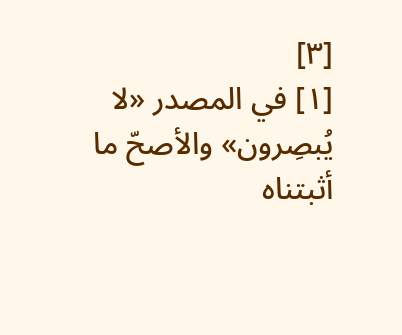[٣]
[١] في المصدر «لا يُبصِرون» والأصحّ ما أثبتناه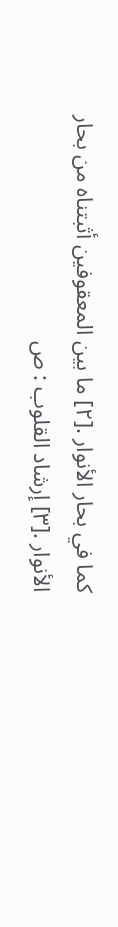كما في بحار الأنوار .[٢] ما بين المعقوفين أثبتناه من بحار الأنوار .[٣] إرشاد القلوب : ص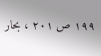١٩٩ ص ٢٠١ ، بحار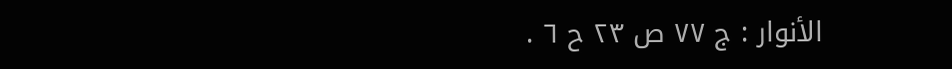الأنوار : ج ٧٧ ص ٢٣ ح ٦ .